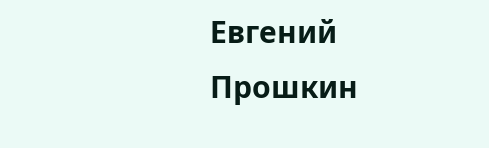Евгений Прошкин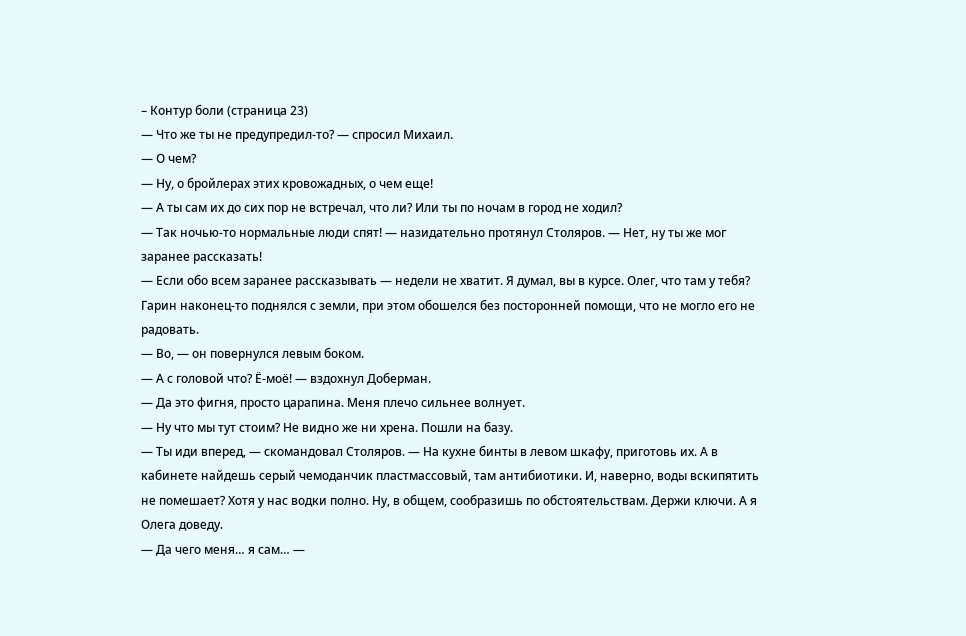– Контур боли (страница 23)
— Что же ты не предупредил-то? — спросил Михаил.
— О чем?
— Ну, о бройлерах этих кровожадных, о чем еще!
— А ты сам их до сих пор не встречал, что ли? Или ты по ночам в город не ходил?
— Так ночью-то нормальные люди спят! — назидательно протянул Столяров. — Нет, ну ты же мог заранее рассказать!
— Если обо всем заранее рассказывать — недели не хватит. Я думал, вы в курсе. Олег, что там у тебя?
Гарин наконец-то поднялся с земли, при этом обошелся без посторонней помощи, что не могло его не радовать.
— Во, — он повернулся левым боком.
— А с головой что? Ё-моё! — вздохнул Доберман.
— Да это фигня, просто царапина. Меня плечо сильнее волнует.
— Ну что мы тут стоим? Не видно же ни хрена. Пошли на базу.
— Ты иди вперед, — скомандовал Столяров. — На кухне бинты в левом шкафу, приготовь их. А в кабинете найдешь серый чемоданчик пластмассовый, там антибиотики. И, наверно, воды вскипятить не помешает? Хотя у нас водки полно. Ну, в общем, сообразишь по обстоятельствам. Держи ключи. А я Олега доведу.
— Да чего меня… я сам… —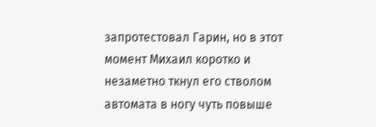запротестовал Гарин, но в этот момент Михаил коротко и незаметно ткнул его стволом автомата в ногу чуть повыше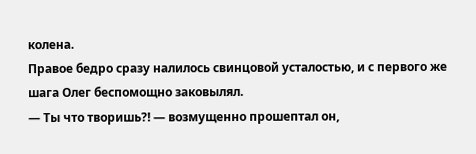колена.
Правое бедро сразу налилось свинцовой усталостью, и с первого же шага Олег беспомощно заковылял.
— Ты что творишь?! — возмущенно прошептал он,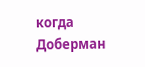когда Доберман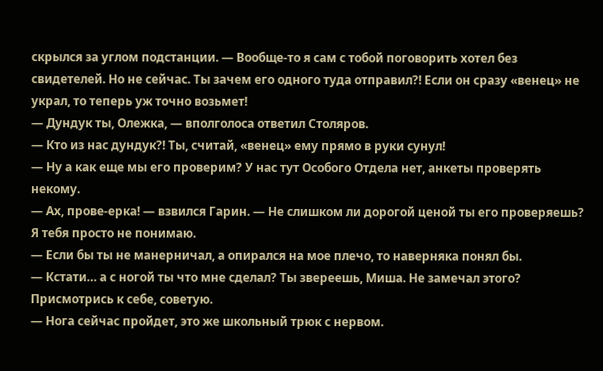скрылся за углом подстанции. — Вообще-то я сам с тобой поговорить хотел без свидетелей. Но не сейчас. Ты зачем его одного туда отправил?! Если он сразу «венец» не украл, то теперь уж точно возьмет!
— Дундук ты, Олежка, — вполголоса ответил Столяров.
— Кто из нас дундук?! Ты, считай, «венец» ему прямо в руки сунул!
— Ну а как еще мы его проверим? У нас тут Особого Отдела нет, анкеты проверять некому.
— Ах, прове-ерка! — взвился Гарин. — Не слишком ли дорогой ценой ты его проверяешь? Я тебя просто не понимаю.
— Если бы ты не манерничал, а опирался на мое плечо, то наверняка понял бы.
— Кстати… а с ногой ты что мне сделал? Ты звереешь, Миша. Не замечал этого? Присмотрись к себе, советую.
— Нога сейчас пройдет, это же школьный трюк с нервом.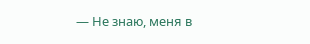— Не знаю, меня в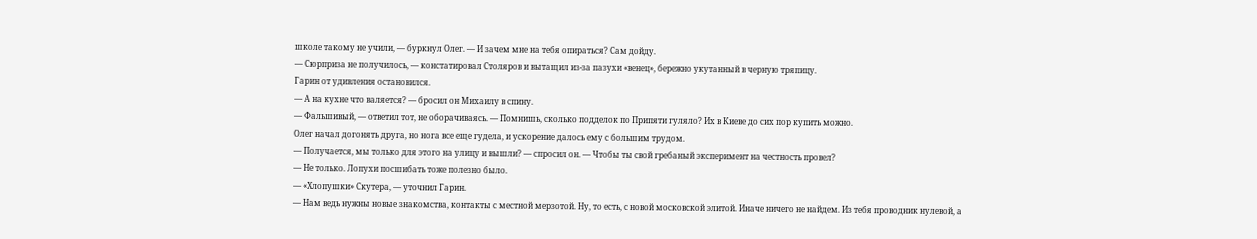школе такому не учили, — буркнул Олег. — И зачем мне на тебя опираться? Сам дойду.
— Сюрприза не получилось, — констатировал Столяров и вытащил из-за пазухи «венец», бережно укутанный в черную тряпицу.
Гарин от удивления остановился.
— А на кухне что валяется? — бросил он Михаилу в спину.
— Фальшивый, — ответил тот, не оборачиваясь. — Помнишь, сколько подделок по Припяти гуляло? Их в Киеве до сих пор купить можно.
Олег начал догонять друга, но нога все еще гудела, и ускорение далось ему с большим трудом.
— Получается, мы только для этого на улицу и вышли? — спросил он. — Чтобы ты свой гребаный эксперимент на честность провел?
— Не только. Лопухи посшибать тоже полезно было.
— «Хлопушки» Скутера, — уточнил Гарин.
— Нам ведь нужны новые знакомства, контакты с местной мерзотой. Ну, то есть, с новой московской элитой. Иначе ничего не найдем. Из тебя проводник нулевой, а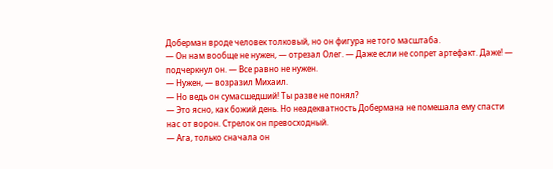Доберман вроде человек толковый, но он фигура не того масштаба.
— Он нам вообще не нужен, — отрезал Олег. — Даже если не сопрет артефакт. Даже! — подчеркнул он. — Все равно не нужен.
— Нужен, — возразил Михаил.
— Но ведь он сумасшедший! Ты разве не понял?
— Это ясно, как божий день. Но неадекватность Добермана не помешала ему спасти нас от ворон. Стрелок он превосходный.
— Ага, только сначала он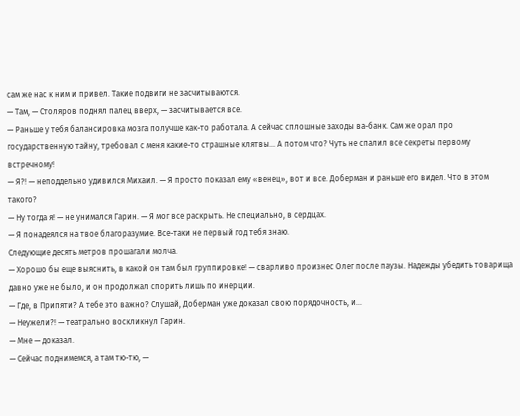сам же нас к ним и привел. Такие подвиги не засчитываются.
— Там, — Столяров поднял палец вверх, — засчитывается все.
— Раньше у тебя балансировка мозга получше как-то работала. А сейчас сплошные заходы ва-банк. Сам же орал про государственную тайну, требовал с меня какие-то страшные клятвы… А потом что? Чуть не спалил все секреты первому встречному!
— Я?! — неподдельно удивился Михаил. — Я просто показал ему «венец», вот и все. Доберман и раньше его видел. Что в этом такого?
— Ну тогда я! — не унимался Гарин. — Я мог все раскрыть. Не специально, в сердцах.
— Я понадеялся на твое благоразумие. Все-таки не первый год тебя знаю.
Следующие десять метров прошагали молча.
— Хорошо бы еще выяснить, в какой он там был группировке! — сварливо произнес Олег после паузы. Надежды убедить товарища давно уже не было, и он продолжал спорить лишь по инерции.
— Где, в Припяти? А тебе это важно? Слушай, Доберман уже доказал свою порядочность, и…
— Неужели?! — театрально воскликнул Гарин.
— Мне — доказал.
— Сейчас поднимемся, а там тю-тю, —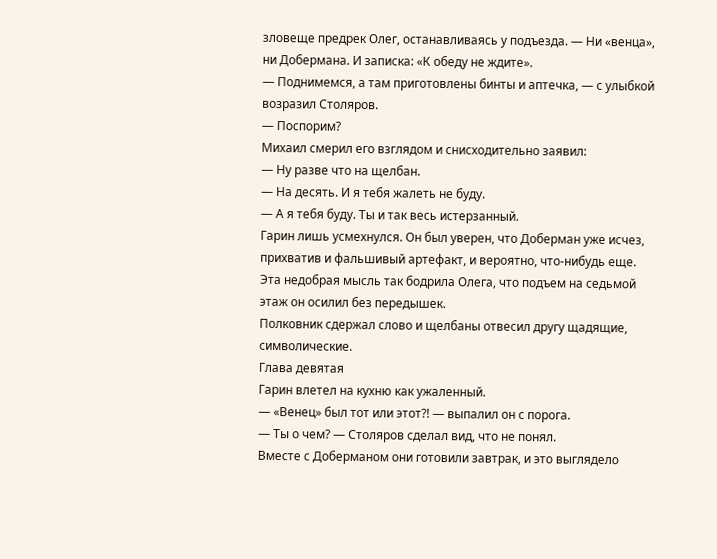зловеще предрек Олег, останавливаясь у подъезда. — Ни «венца», ни Добермана. И записка: «К обеду не ждите».
— Поднимемся, а там приготовлены бинты и аптечка, — с улыбкой возразил Столяров.
— Поспорим?
Михаил смерил его взглядом и снисходительно заявил:
— Ну разве что на щелбан.
— На десять. И я тебя жалеть не буду.
— А я тебя буду. Ты и так весь истерзанный.
Гарин лишь усмехнулся. Он был уверен, что Доберман уже исчез, прихватив и фальшивый артефакт, и вероятно, что-нибудь еще. Эта недобрая мысль так бодрила Олега, что подъем на седьмой этаж он осилил без передышек.
Полковник сдержал слово и щелбаны отвесил другу щадящие, символические.
Глава девятая
Гарин влетел на кухню как ужаленный.
— «Венец» был тот или этот?! — выпалил он с порога.
— Ты о чем? — Столяров сделал вид, что не понял.
Вместе с Доберманом они готовили завтрак, и это выглядело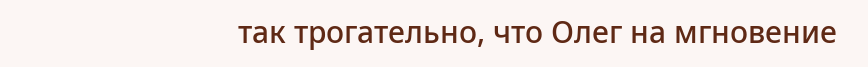так трогательно, что Олег на мгновение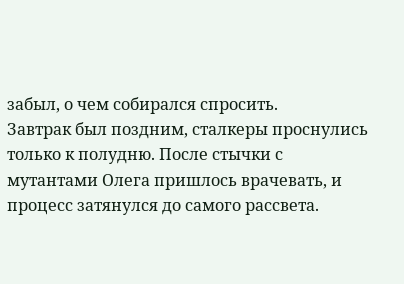забыл, о чем собирался спросить.
Завтрак был поздним, сталкеры проснулись только к полудню. После стычки с мутантами Олега пришлось врачевать, и процесс затянулся до самого рассвета.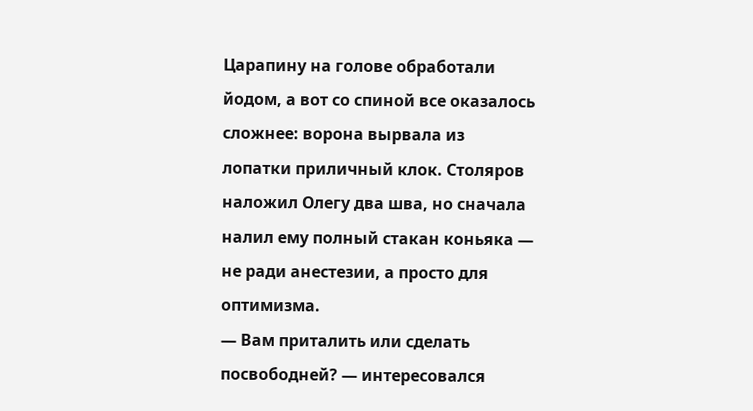Царапину на голове обработали йодом, а вот со спиной все оказалось сложнее: ворона вырвала из лопатки приличный клок. Столяров наложил Олегу два шва, но сначала налил ему полный стакан коньяка — не ради анестезии, а просто для оптимизма.
— Вам приталить или сделать посвободней? — интересовался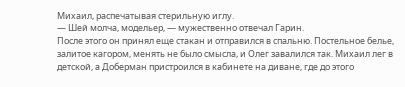Михаил, распечатывая стерильную иглу.
— Шей молча, модельер, — мужественно отвечал Гарин.
После этого он принял еще стакан и отправился в спальню. Постельное белье, залитое кагором, менять не было смысла, и Олег завалился так. Михаил лег в детской, а Доберман пристроился в кабинете на диване, где до этого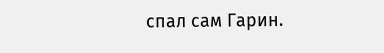спал сам Гарин.